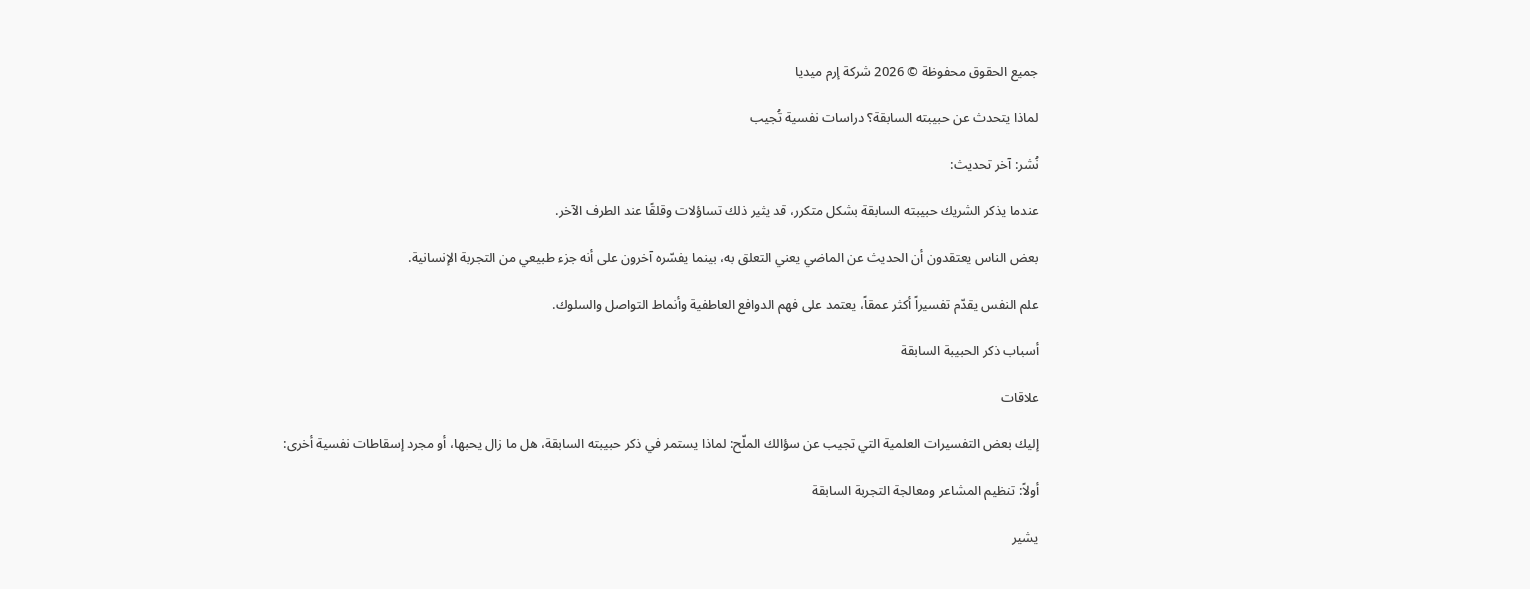جميع الحقوق محفوظة © 2026 شركة إرم ميديا

لماذا يتحدث عن حبيبته السابقة؟ دراسات نفسية تُجيب

نُشر: آخر تحديث:

عندما يذكر الشريك حبيبته السابقة بشكل متكرر، قد يثير ذلك تساؤلات وقلقًا عند الطرف الآخر.

بعض الناس يعتقدون أن الحديث عن الماضي يعني التعلق به، بينما يفسّره آخرون على أنه جزء طبيعي من التجربة الإنسانية.

علم النفس يقدّم تفسيراً أكثر عمقاً، يعتمد على فهم الدوافع العاطفية وأنماط التواصل والسلوك.

أسباب ذكر الحبيبة السابقة

علاقات

إليك بعض التفسيرات العلمية التي تجيب عن سؤالك الملّح: لماذا يستمر في ذكر حبيبته السابقة، هل ما زال يحبها، أو مجرد إسقاطات نفسية أخرى:

أولاً: تنظيم المشاعر ومعالجة التجربة السابقة

يشير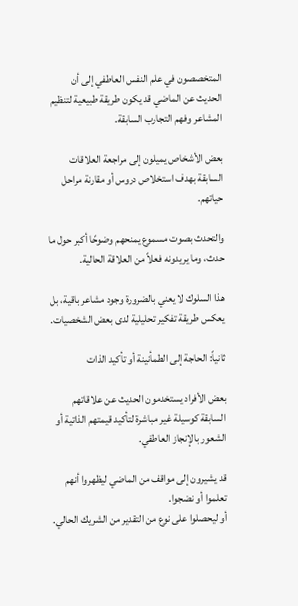المتخصصون في علم النفس العاطفي إلى أن الحديث عن الماضي قد يكون طريقة طبيعية لتنظيم المشاعر وفهم التجارب السابقة.

بعض الأشخاص يميلون إلى مراجعة العلاقات السابقة بهدف استخلاص دروس أو مقارنة مراحل حياتهم.

والتحدث بصوت مسموع يمنحهم وضوحًا أكبر حول ما حدث، وما يريدونه فعلاً من العلاقة الحالية.

هذا السلوك لا يعني بالضرورة وجود مشاعر باقية، بل يعكس طريقة تفكير تحليلية لدى بعض الشخصيات.

ثانياً: الحاجة إلى الطمأنينة أو تأكيد الذات

بعض الأفراد يستخدمون الحديث عن علاقاتهم السابقة كوسيلة غير مباشرة لتأكيد قيمتهم الذاتية أو الشعور بالإنجاز العاطفي.

قد يشيرون إلى مواقف من الماضي ليظهروا أنهم تعلموا أو نضجوا.
أو ليحصلوا على نوع من التقدير من الشريك الحالي.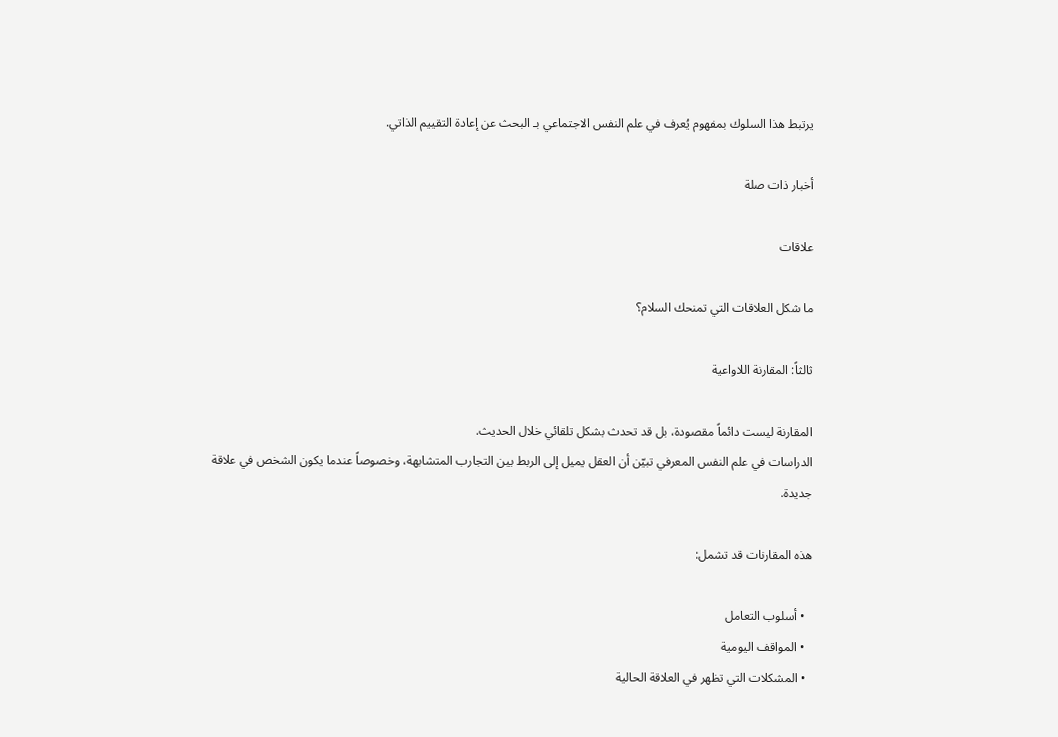يرتبط هذا السلوك بمفهوم يُعرف في علم النفس الاجتماعي بـ البحث عن إعادة التقييم الذاتي.

أخبار ذات صلة

علاقات

ما شكل العلاقات التي تمنحك السلام؟

ثالثاً: المقارنة اللاواعية

المقارنة ليست دائماً مقصودة، بل قد تحدث بشكل تلقائي خلال الحديث.
الدراسات في علم النفس المعرفي تبيّن أن العقل يميل إلى الربط بين التجارب المتشابهة، وخصوصاً عندما يكون الشخص في علاقة جديدة.

هذه المقارنات قد تشمل:

  • أسلوب التعامل
  • المواقف اليومية
  • المشكلات التي تظهر في العلاقة الحالية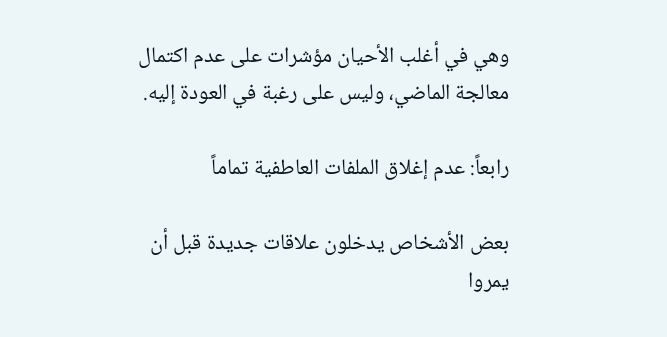وهي في أغلب الأحيان مؤشرات على عدم اكتمال معالجة الماضي، وليس على رغبة في العودة إليه.

رابعاً: عدم إغلاق الملفات العاطفية تماماً

بعض الأشخاص يدخلون علاقات جديدة قبل أن يمروا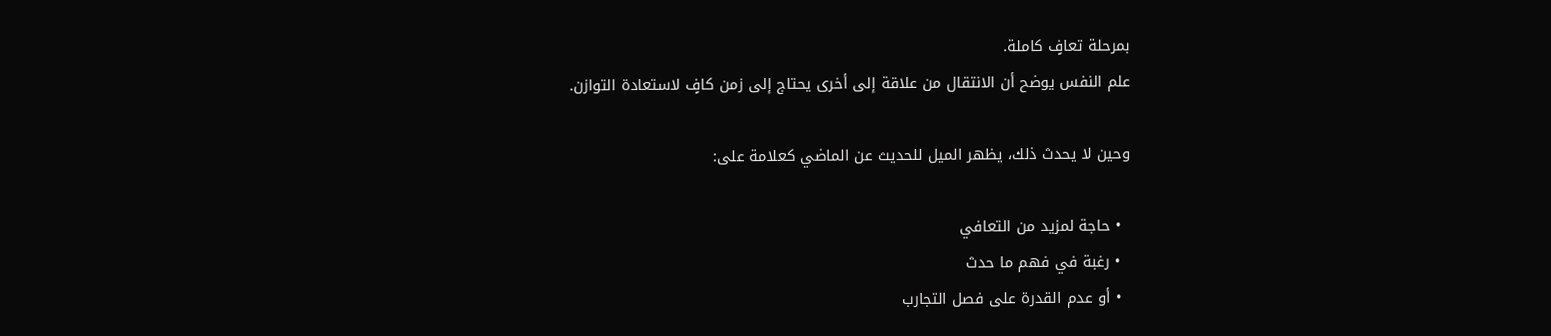بمرحلة تعافٍ كاملة.
علم النفس يوضح أن الانتقال من علاقة إلى أخرى يحتاج إلى زمن كافٍ لاستعادة التوازن.

وحين لا يحدث ذلك، يظهر الميل للحديث عن الماضي كعلامة على:

  • حاجة لمزيد من التعافي
  • رغبة في فهم ما حدث
  • أو عدم القدرة على فصل التجارب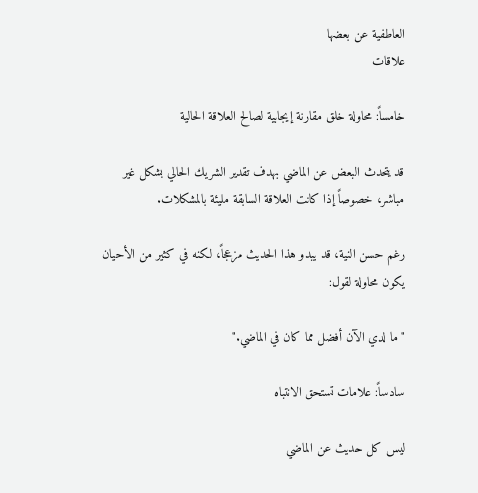العاطفية عن بعضها
علاقات

خامساً: محاولة خلق مقارنة إيجابية لصالح العلاقة الحالية

قد يتحدث البعض عن الماضي بهدف تقدير الشريك الحالي بشكل غير مباشر، خصوصاً إذا كانت العلاقة السابقة مليئة بالمشكلات.

رغم حسن النية، قد يبدو هذا الحديث مزعجاً، لكنه في كثير من الأحيان يكون محاولة لقول:

"ما لدي الآن أفضل مما كان في الماضي."

سادساً: علامات تستحق الانتباه

ليس كل حديث عن الماضي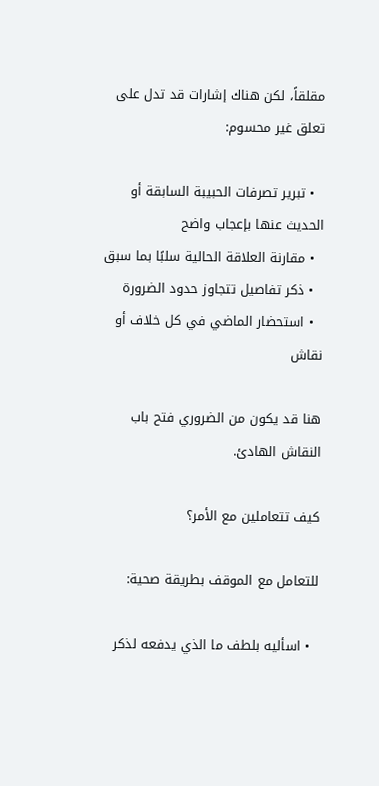مقلقاً، لكن هناك إشارات قد تدل على تعلق غير محسوم:

  • تبرير تصرفات الحبيبة السابقة أو الحديث عنها بإعجاب واضح
  • مقارنة العلاقة الحالية سلبًا بما سبق
  • ذكر تفاصيل تتجاوز حدود الضرورة
  • استحضار الماضي في كل خلاف أو نقاش

هنا قد يكون من الضروري فتح باب النقاش الهادئ.

كيف تتعاملين مع الأمر؟

للتعامل مع الموقف بطريقة صحية:

  • اسأليه بلطف ما الذي يدفعه لذكر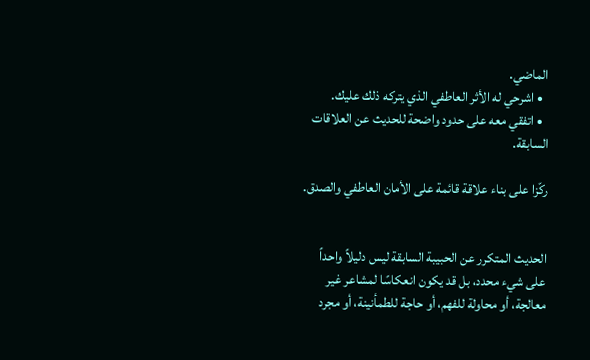الماضي.
  • اشرحي له الأثر العاطفي الذي يتركه ذلك عليك.
  • اتفقي معه على حدود واضحة للحديث عن العلاقات السابقة.

ركّزا على بناء علاقة قائمة على الأمان العاطفي والصدق.


الحديث المتكرر عن الحبيبة السابقة ليس دليلاً واحداً على شيء محدد، بل قد يكون انعكاسًا لمشاعر غير معالجة، أو محاولة للفهم، أو حاجة للطمأنينة، أو مجرد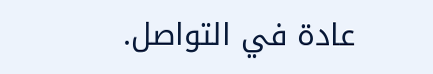عادة في التواصل.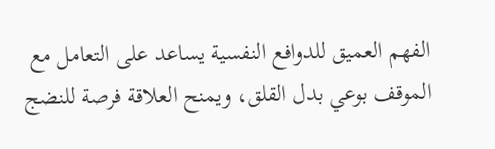الفهم العميق للدوافع النفسية يساعد على التعامل مع الموقف بوعي بدل القلق، ويمنح العلاقة فرصة للنضج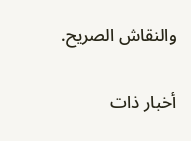والنقاش الصريح.

أخبار ذات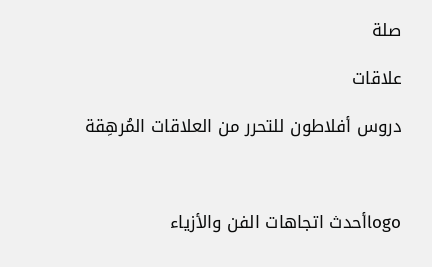صلة

علاقات

دروس أفلاطون للتحرر من العلاقات المُرهِقة



logoأحدث اتجاهات الفن والأزياء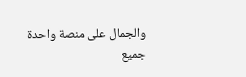والجمال على منصة واحدة
جميع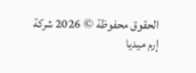الحقوق محفوظة © 2026 شركة إرم ميديا